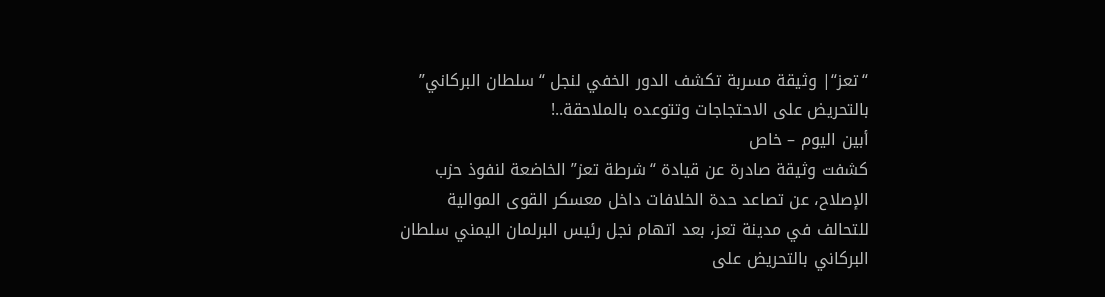“تعز“| وثيقة مسربة تكشف الدور الخفي لنجل “سلطان البركاني” بالتحريض على الاحتجاجات وتتوعده بالملاحقة..!
أبين اليوم – خاص
كشفت وثيقة صادرة عن قيادة “شرطة تعز” الخاضعة لنفوذ حزب الإصلاح، عن تصاعد حدة الخلافات داخل معسكر القوى الموالية للتحالف في مدينة تعز، بعد اتهام نجل رئيس البرلمان اليمني سلطان البركاني بالتحريض على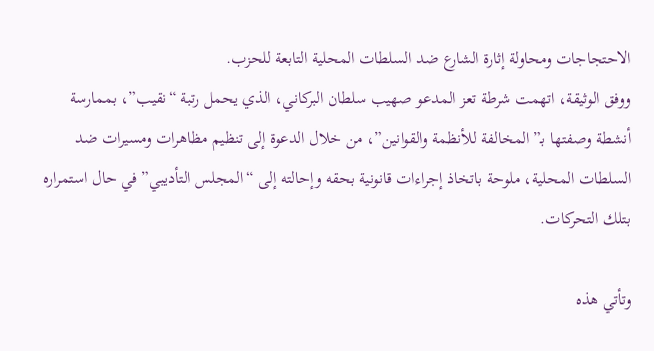الاحتجاجات ومحاولة إثارة الشارع ضد السلطات المحلية التابعة للحزب.
ووفق الوثيقة، اتهمت شرطة تعز المدعو صهيب سلطان البركاني، الذي يحمل رتبة “نقيب”، بممارسة أنشطة وصفتها بـ”المخالفة للأنظمة والقوانين”، من خلال الدعوة إلى تنظيم مظاهرات ومسيرات ضد السلطات المحلية، ملوحة باتخاذ إجراءات قانونية بحقه وإحالته إلى “المجلس التأديبي” في حال استمراره بتلك التحركات.

وتأتي هذه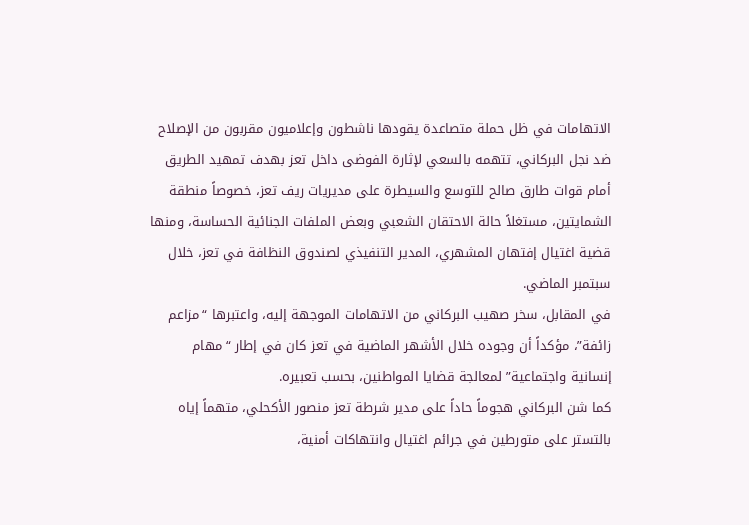الاتهامات في ظل حملة متصاعدة يقودها ناشطون وإعلاميون مقربون من الإصلاح ضد نجل البركاني، تتهمه بالسعي لإثارة الفوضى داخل تعز بهدف تمهيد الطريق أمام قوات طارق صالح للتوسع والسيطرة على مديريات ريف تعز، خصوصاً منطقة الشمايتين، مستغلاً حالة الاحتقان الشعبي وبعض الملفات الجنائية الحساسة، ومنها قضية اغتيال إفتهان المشهري، المدير التنفيذي لصندوق النظافة في تعز، خلال سبتمبر الماضي.
في المقابل، سخر صهيب البركاني من الاتهامات الموجهة إليه، واعتبرها “مزاعم زائفة”، مؤكداً أن وجوده خلال الأشهر الماضية في تعز كان في إطار “مهام إنسانية واجتماعية” لمعالجة قضايا المواطنين، بحسب تعبيره.
كما شن البركاني هجوماً حاداً على مدير شرطة تعز منصور الأكحلي، متهماً إياه بالتستر على متورطين في جرائم اغتيال وانتهاكات أمنية،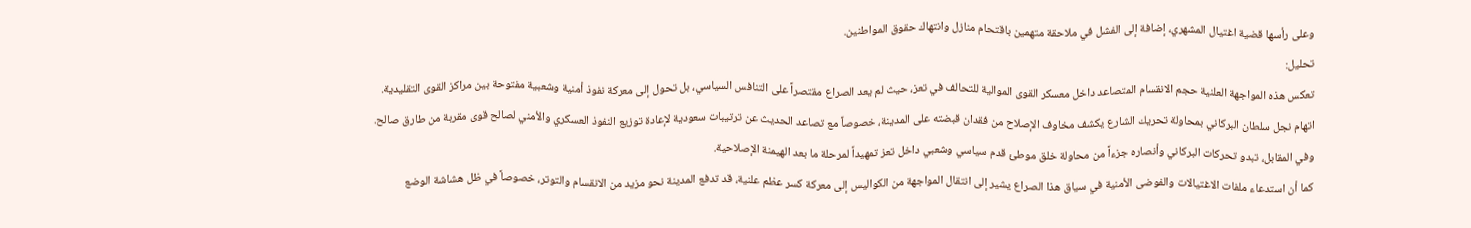وعلى رأسها قضية اغتيال المشهري، إضافة إلى الفشل في ملاحقة متهمين باقتحام منازل وانتهاك حقوق المواطنين.
تحليل:
تعكس هذه المواجهة العلنية حجم الانقسام المتصاعد داخل معسكر القوى الموالية للتحالف في تعز، حيث لم يعد الصراع مقتصراً على التنافس السياسي، بل تحول إلى معركة نفوذ أمنية وشعبية مفتوحة بين مراكز القوى التقليدية.
اتهام نجل سلطان البركاني بمحاولة تحريك الشارع يكشف مخاوف الإصلاح من فقدان قبضته على المدينة، خصوصاً مع تصاعد الحديث عن ترتيبات سعودية لإعادة توزيع النفوذ العسكري والأمني لصالح قوى مقربة من طارق صالح.
وفي المقابل، تبدو تحركات البركاني وأنصاره جزءاً من محاولة خلق موطئ قدم سياسي وشعبي داخل تعز تمهيداً لمرحلة ما بعد الهيمنة الإصلاحية.
كما أن استدعاء ملفات الاغتيالات والفوضى الأمنية في سياق هذا الصراع يشير إلى انتقال المواجهة من الكواليس إلى معركة كسر عظم علنية، قد تدفع المدينة نحو مزيد من الانقسام والتوتر، خصوصاً في ظل هشاشة الوضع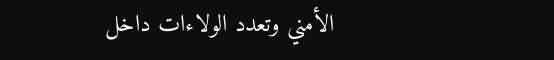الأمني وتعدد الولاءات داخل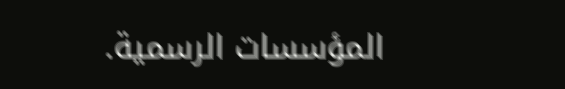المؤسسات الرسمية.